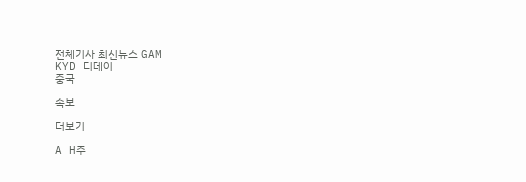전체기사 최신뉴스 GAM
KYD 디데이
중국

속보

더보기

A H주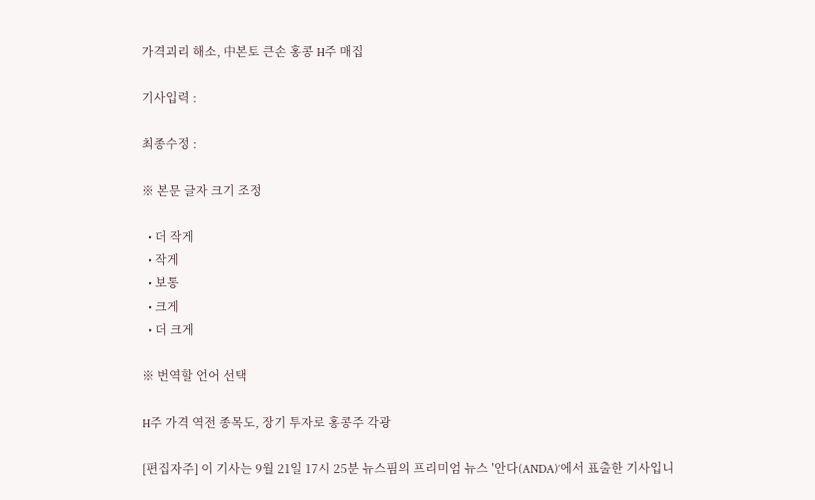가격괴리 해소, 中본토 큰손 홍콩 H주 매집

기사입력 :

최종수정 :

※ 본문 글자 크기 조정

  • 더 작게
  • 작게
  • 보통
  • 크게
  • 더 크게

※ 번역할 언어 선택

H주 가격 역전 종목도, 장기 투자로 홍콩주 각광

[편집자주] 이 기사는 9월 21일 17시 25분 뉴스핌의 프리미엄 뉴스 ′안다(ANDA)′에서 표출한 기사입니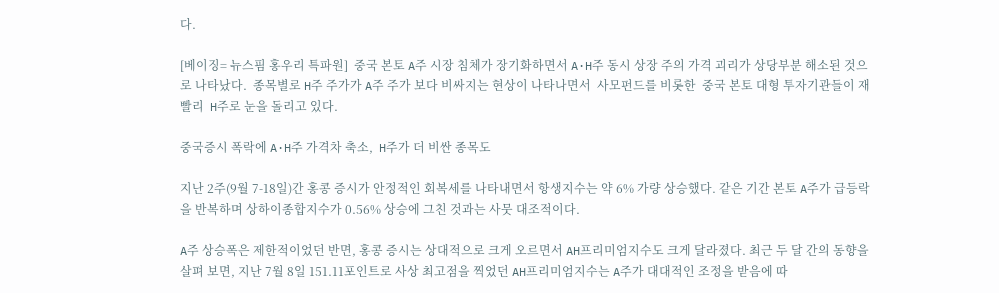다.

[베이징= 뉴스핌 홍우리 특파원]  중국 본토 A주 시장 침체가 장기화하면서 A·H주 동시 상장 주의 가격 괴리가 상당부분 해소된 것으로 나타났다.  종목별로 H주 주가가 A주 주가 보다 비싸지는 현상이 나타나면서  사모펀드를 비롯한  중국 본토 대형 투자기관들이 재빨리  H주로 눈을 돌리고 있다.

중국증시 폭락에 A·H주 가격차 축소,  H주가 더 비싼 종목도

지난 2주(9월 7-18일)간 홍콩 증시가 안정적인 회복세를 나타내면서 항생지수는 약 6% 가량 상승했다. 같은 기간 본토 A주가 급등락을 반복하며 상하이종합지수가 0.56% 상승에 그친 것과는 사뭇 대조적이다.

A주 상승폭은 제한적이었던 반면, 홍콩 증시는 상대적으로 크게 오르면서 AH프리미엄지수도 크게 달라졌다. 최근 두 달 간의 동향을 살펴 보면, 지난 7월 8일 151.11포인트로 사상 최고점을 찍었던 AH프리미엄지수는 A주가 대대적인 조정을 받음에 따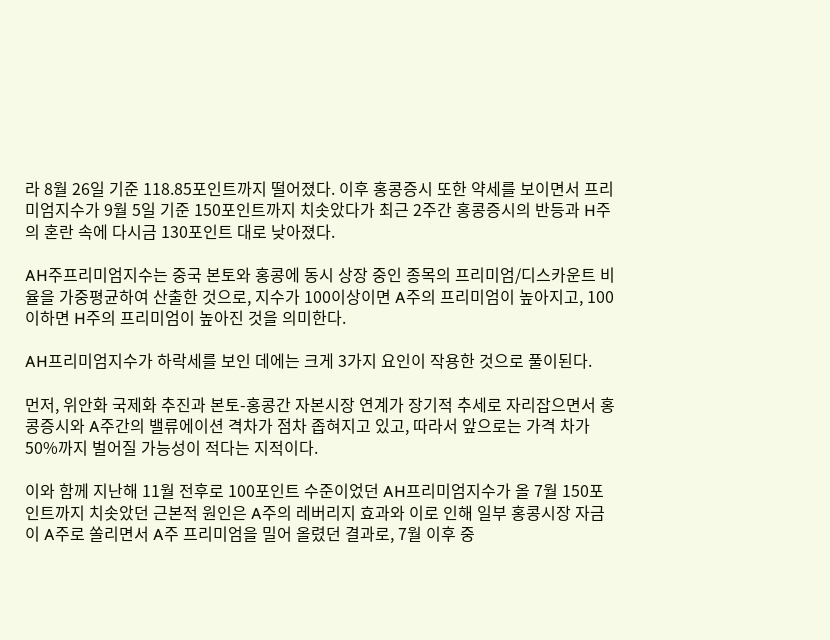라 8월 26일 기준 118.85포인트까지 떨어졌다. 이후 홍콩증시 또한 약세를 보이면서 프리미엄지수가 9월 5일 기준 150포인트까지 치솟았다가 최근 2주간 홍콩증시의 반등과 H주의 혼란 속에 다시금 130포인트 대로 낮아졌다.

AH주프리미엄지수는 중국 본토와 홍콩에 동시 상장 중인 종목의 프리미엄/디스카운트 비율을 가중평균하여 산출한 것으로, 지수가 100이상이면 A주의 프리미엄이 높아지고, 100이하면 H주의 프리미엄이 높아진 것을 의미한다.

AH프리미엄지수가 하락세를 보인 데에는 크게 3가지 요인이 작용한 것으로 풀이된다.

먼저, 위안화 국제화 추진과 본토-홍콩간 자본시장 연계가 장기적 추세로 자리잡으면서 홍콩증시와 A주간의 밸류에이션 격차가 점차 좁혀지고 있고, 따라서 앞으로는 가격 차가 50%까지 벌어질 가능성이 적다는 지적이다.

이와 함께 지난해 11월 전후로 100포인트 수준이었던 AH프리미엄지수가 올 7월 150포인트까지 치솟았던 근본적 원인은 A주의 레버리지 효과와 이로 인해 일부 홍콩시장 자금이 A주로 쏠리면서 A주 프리미엄을 밀어 올렸던 결과로, 7월 이후 중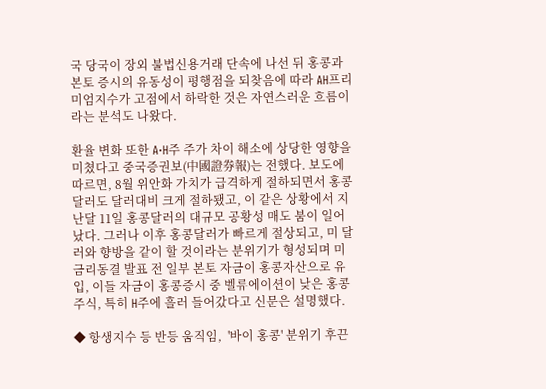국 당국이 장외 불법신용거래 단속에 나선 뒤 홍콩과 본토 증시의 유동성이 평행점을 되찾음에 따라 AH프리미엄지수가 고점에서 하락한 것은 자연스러운 흐름이라는 분석도 나왔다.

환율 변화 또한 A·H주 주가 차이 해소에 상당한 영향을 미쳤다고 중국증권보(中國證券報)는 전했다. 보도에 따르면, 8월 위안화 가치가 급격하게 절하되면서 홍콩달러도 달러대비 크게 절하됐고, 이 같은 상황에서 지난달 11일 홍콩달러의 대규모 공황성 매도 붐이 일어났다. 그러나 이후 홍콩달러가 빠르게 절상되고, 미 달러와 향방을 같이 할 것이라는 분위기가 형성되며 미 금리동결 발표 전 일부 본토 자금이 홍콩자산으로 유입, 이들 자금이 홍콩증시 중 벨류에이션이 낮은 홍콩주식, 특히 H주에 흘러 들어갔다고 신문은 설명했다.

◆ 항생지수 등 반등 움직임,  '바이 홍콩' 분위기 후끈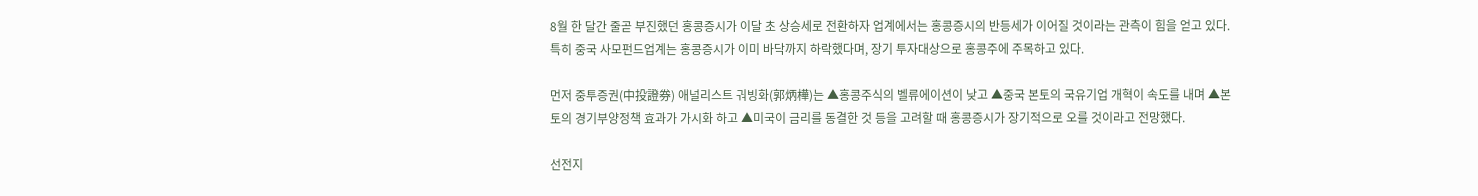8월 한 달간 줄곧 부진했던 홍콩증시가 이달 초 상승세로 전환하자 업계에서는 홍콩증시의 반등세가 이어질 것이라는 관측이 힘을 얻고 있다.  특히 중국 사모펀드업계는 홍콩증시가 이미 바닥까지 하락했다며, 장기 투자대상으로 홍콩주에 주목하고 있다.

먼저 중투증권(中投證券) 애널리스트 궈빙화(郭炳樺)는 ▲홍콩주식의 벨류에이션이 낮고 ▲중국 본토의 국유기업 개혁이 속도를 내며 ▲본토의 경기부양정책 효과가 가시화 하고 ▲미국이 금리를 동결한 것 등을 고려할 때 홍콩증시가 장기적으로 오를 것이라고 전망했다.

선전지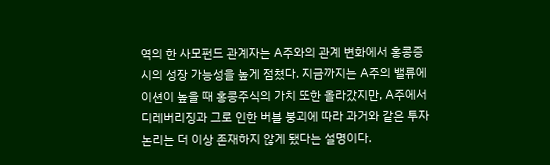역의 한 사모펀드 관계자는 A주와의 관계 변화에서 홍콩증시의 성장 가능성을 높게 점쳤다. 지금까지는 A주의 밸류에이션이 높을 때 홍콩주식의 가치 또한 올라갔지만, A주에서 디레버리징과 그로 인한 버블 붕괴에 따라 과거와 같은 투자 논리는 더 이상 존재하지 않게 됐다는 설명이다.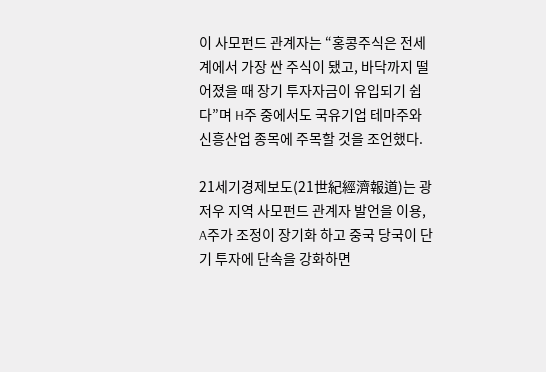이 사모펀드 관계자는 “홍콩주식은 전세계에서 가장 싼 주식이 됐고, 바닥까지 떨어졌을 때 장기 투자자금이 유입되기 쉽다”며 H주 중에서도 국유기업 테마주와 신흥산업 종목에 주목할 것을 조언했다.

21세기경제보도(21世紀經濟報道)는 광저우 지역 사모펀드 관계자 발언을 이용, A주가 조정이 장기화 하고 중국 당국이 단기 투자에 단속을 강화하면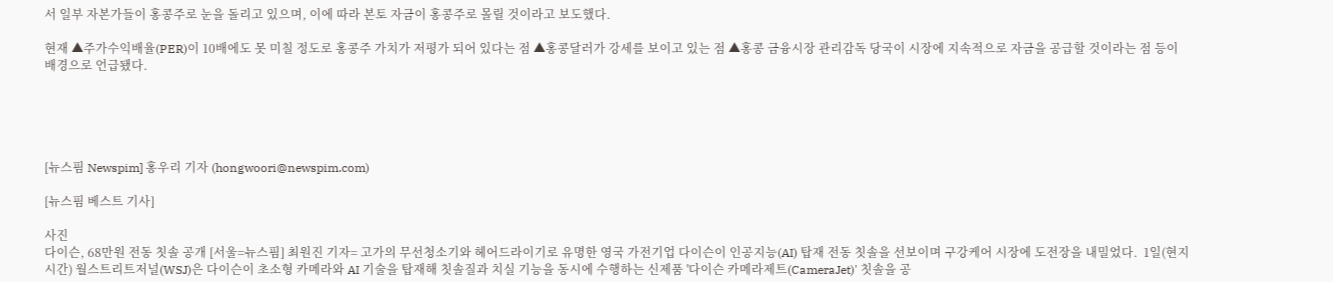서 일부 자본가들이 홍콩주로 눈을 돌리고 있으며, 이에 따라 본토 자금이 홍콩주로 몰릴 것이라고 보도했다.

현재 ▲주가수익배율(PER)이 10배에도 못 미칠 정도로 홍콩주 가치가 저평가 되어 있다는 점 ▲홍콩달러가 강세를 보이고 있는 점 ▲홍콩 금융시장 관리감독 당국이 시장에 지속적으로 자금을 공급할 것이라는 점 등이 배경으로 언급됐다.





[뉴스핌 Newspim] 홍우리 기자 (hongwoori@newspim.com)

[뉴스핌 베스트 기사]

사진
다이슨, 68만원 전동 칫솔 공개 [서울=뉴스핌] 최원진 기자= 고가의 무선청소기와 헤어드라이기로 유명한 영국 가전기업 다이슨이 인공지능(AI) 탑재 전동 칫솔을 선보이며 구강케어 시장에 도전장을 내밀었다.  1일(현지시간) 월스트리트저널(WSJ)은 다이슨이 초소형 카메라와 AI 기술을 탑재해 칫솔질과 치실 기능을 동시에 수행하는 신제품 '다이슨 카메라제트(CameraJet)' 칫솔을 공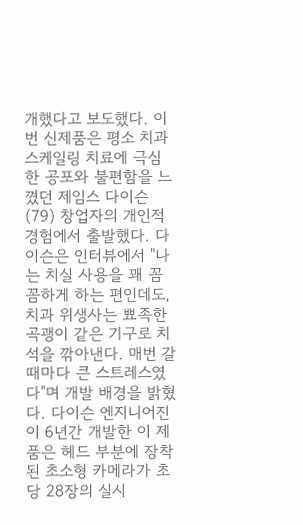개했다고 보도했다. 이번 신제품은 평소 치과 스케일링 치료에 극심한 공포와 불편함을 느꼈던 제임스 다이슨(79) 창업자의 개인적 경험에서 출발했다. 다이슨은 인터뷰에서 "나는 치실 사용을 꽤 꼼꼼하게 하는 편인데도, 치과 위생사는 뾰족한 곡괭이 같은 기구로 치석을 깎아낸다. 매번 갈 때마다 큰 스트레스였다"며 개발 배경을 밝혔다. 다이슨 엔지니어진이 6년간 개발한 이 제품은 헤드 부분에 장착된 초소형 카메라가 초당 28장의 실시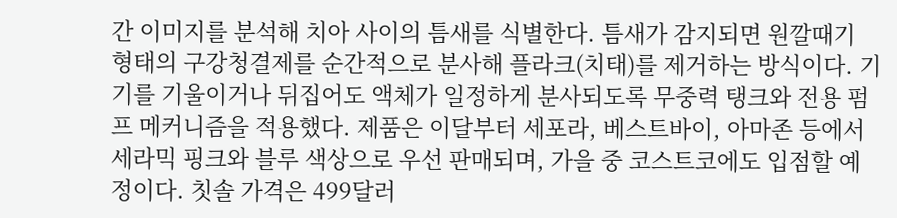간 이미지를 분석해 치아 사이의 틈새를 식별한다. 틈새가 감지되면 원깔때기 형태의 구강청결제를 순간적으로 분사해 플라크(치태)를 제거하는 방식이다. 기기를 기울이거나 뒤집어도 액체가 일정하게 분사되도록 무중력 탱크와 전용 펌프 메커니즘을 적용했다. 제품은 이달부터 세포라, 베스트바이, 아마존 등에서 세라믹 핑크와 블루 색상으로 우선 판매되며, 가을 중 코스트코에도 입점할 예정이다. 칫솔 가격은 499달러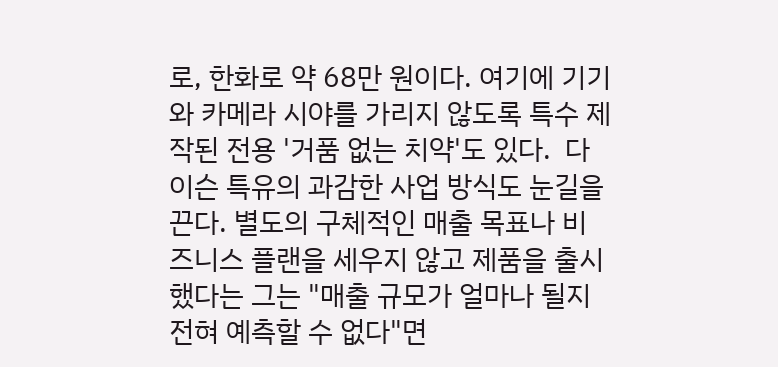로, 한화로 약 68만 원이다. 여기에 기기와 카메라 시야를 가리지 않도록 특수 제작된 전용 '거품 없는 치약'도 있다.  다이슨 특유의 과감한 사업 방식도 눈길을 끈다. 별도의 구체적인 매출 목표나 비즈니스 플랜을 세우지 않고 제품을 출시했다는 그는 "매출 규모가 얼마나 될지 전혀 예측할 수 없다"면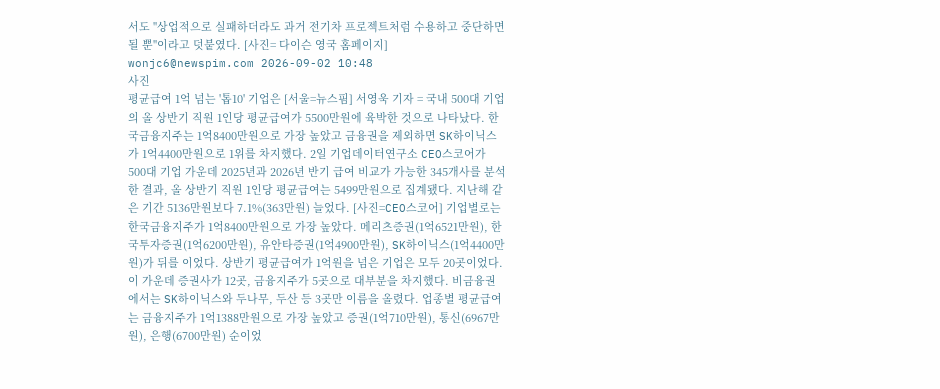서도 "상업적으로 실패하더라도 과거 전기차 프로젝트처럼 수용하고 중단하면 될 뿐"이라고 덧붙였다. [사진= 다이슨 영국 홈페이지] wonjc6@newspim.com 2026-09-02 10:48
사진
평균급여 1억 넘는 '톱10' 기업은 [서울=뉴스핌] 서영욱 기자 = 국내 500대 기업의 올 상반기 직원 1인당 평균급여가 5500만원에 육박한 것으로 나타났다. 한국금융지주는 1억8400만원으로 가장 높았고 금융권을 제외하면 SK하이닉스가 1억4400만원으로 1위를 차지했다. 2일 기업데이터연구소 CEO스코어가 500대 기업 가운데 2025년과 2026년 반기 급여 비교가 가능한 345개사를 분석한 결과, 올 상반기 직원 1인당 평균급여는 5499만원으로 집계됐다. 지난해 같은 기간 5136만원보다 7.1%(363만원) 늘었다. [사진=CEO스코어] 기업별로는 한국금융지주가 1억8400만원으로 가장 높았다. 메리츠증권(1억6521만원), 한국투자증권(1억6200만원), 유안타증권(1억4900만원), SK하이닉스(1억4400만원)가 뒤를 이었다. 상반기 평균급여가 1억원을 넘은 기업은 모두 20곳이었다. 이 가운데 증권사가 12곳, 금융지주가 5곳으로 대부분을 차지했다. 비금융권에서는 SK하이닉스와 두나무, 두산 등 3곳만 이름을 올렸다. 업종별 평균급여는 금융지주가 1억1388만원으로 가장 높았고 증권(1억710만원), 통신(6967만원), 은행(6700만원) 순이었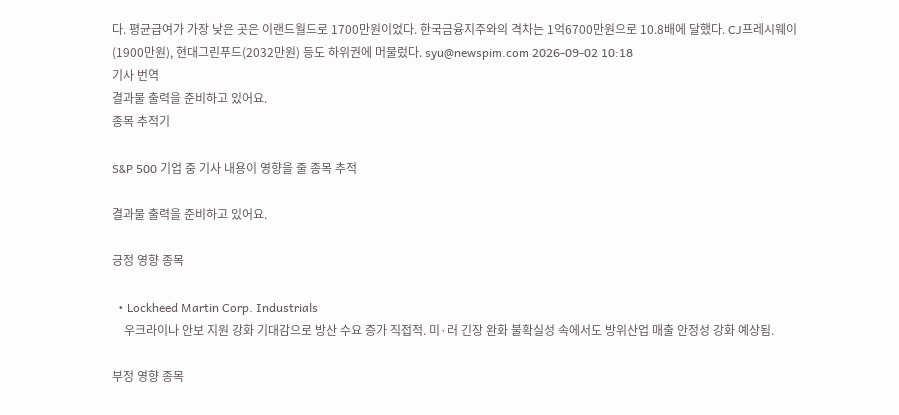다. 평균급여가 가장 낮은 곳은 이랜드월드로 1700만원이었다. 한국금융지주와의 격차는 1억6700만원으로 10.8배에 달했다. CJ프레시웨이(1900만원), 현대그린푸드(2032만원) 등도 하위권에 머물렀다. syu@newspim.com 2026-09-02 10:18
기사 번역
결과물 출력을 준비하고 있어요.
종목 추적기

S&P 500 기업 중 기사 내용이 영향을 줄 종목 추적

결과물 출력을 준비하고 있어요.

긍정 영향 종목

  • Lockheed Martin Corp. Industrials
    우크라이나 안보 지원 강화 기대감으로 방산 수요 증가 직접적. 미·러 긴장 완화 불확실성 속에서도 방위산업 매출 안정성 강화 예상됨.

부정 영향 종목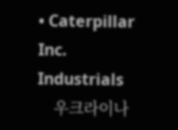• Caterpillar Inc. Industrials
    우크라이나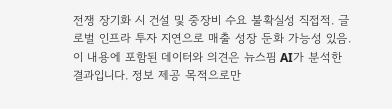전쟁 장기화 시 건설 및 중장비 수요 불확실성 직접적. 글로벌 인프라 투자 지연으로 매출 성장 둔화 가능성 있음.
이 내용에 포함된 데이터와 의견은 뉴스핌 AI가 분석한 결과입니다. 정보 제공 목적으로만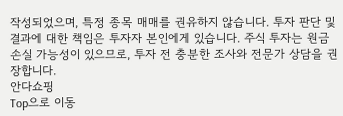작성되었으며, 특정 종목 매매를 권유하지 않습니다. 투자 판단 및 결과에 대한 책임은 투자자 본인에게 있습니다. 주식 투자는 원금 손실 가능성이 있으므로, 투자 전 충분한 조사와 전문가 상담을 권장합니다.
안다쇼핑
Top으로 이동